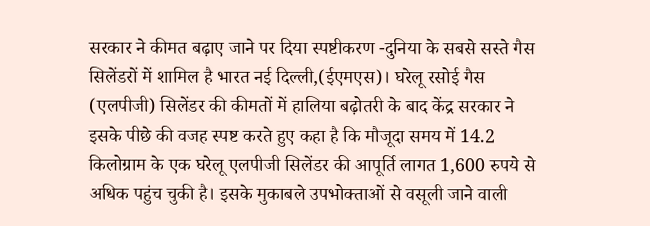सरकार ने कीमत बढ़ाए जाने पर दिया स्पष्टीकरण -दुनिया के सबसे सस्ते गैस सिलेंडरों में शामिल है भारत नई दिल्ली,(ईएमएस)। घरेलू रसोई गैस (एलपीजी) सिलेंडर की कीमतों में हालिया बढ़ोतरी के बाद केंद्र सरकार ने इसके पीछे की वजह स्पष्ट करते हुए कहा है कि मौजूदा समय में 14.2 किलोग्राम के एक घरेलू एलपीजी सिलेंडर की आपूर्ति लागत 1,600 रुपये से अधिक पहुंच चुकी है। इसके मुकाबले उपभोक्ताओं से वसूली जाने वाली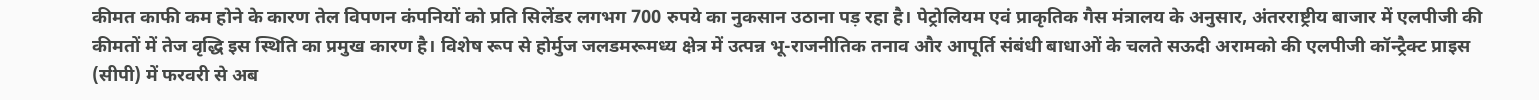कीमत काफी कम होने के कारण तेल विपणन कंपनियों को प्रति सिलेंडर लगभग 700 रुपये का नुकसान उठाना पड़ रहा है। पेट्रोलियम एवं प्राकृतिक गैस मंत्रालय के अनुसार, अंतरराष्ट्रीय बाजार में एलपीजी की कीमतों में तेज वृद्धि इस स्थिति का प्रमुख कारण है। विशेष रूप से होर्मुज जलडमरूमध्य क्षेत्र में उत्पन्न भू-राजनीतिक तनाव और आपूर्ति संबंधी बाधाओं के चलते सऊदी अरामको की एलपीजी कॉन्ट्रैक्ट प्राइस (सीपी) में फरवरी से अब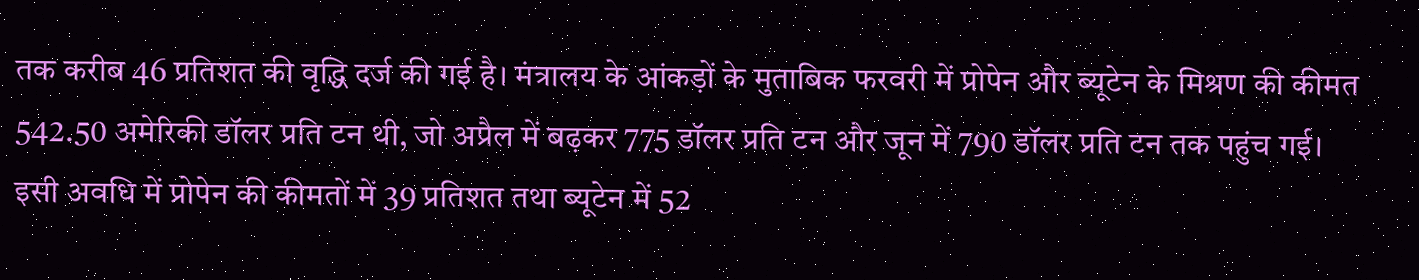तक करीब 46 प्रतिशत की वृद्धि दर्ज की गई है। मंत्रालय के आंकड़ों के मुताबिक फरवरी में प्रोपेन और ब्यूटेन के मिश्रण की कीमत 542.50 अमेरिकी डॉलर प्रति टन थी, जो अप्रैल में बढ़कर 775 डॉलर प्रति टन और जून में 790 डॉलर प्रति टन तक पहुंच गई। इसी अवधि में प्रोपेन की कीमतों में 39 प्रतिशत तथा ब्यूटेन में 52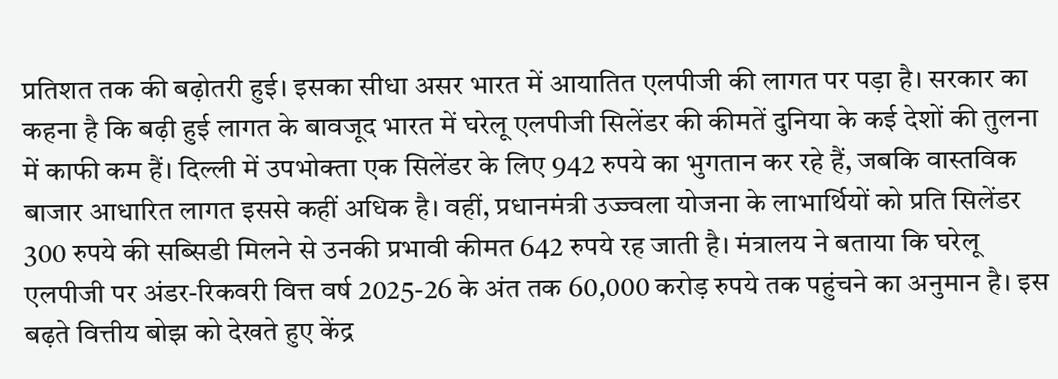प्रतिशत तक की बढ़ोतरी हुई। इसका सीधा असर भारत में आयातित एलपीजी की लागत पर पड़ा है। सरकार का कहना है कि बढ़ी हुई लागत के बावजूद भारत में घरेलू एलपीजी सिलेंडर की कीमतें दुनिया के कई देशों की तुलना में काफी कम हैं। दिल्ली में उपभोक्ता एक सिलेंडर के लिए 942 रुपये का भुगतान कर रहे हैं, जबकि वास्तविक बाजार आधारित लागत इससे कहीं अधिक है। वहीं, प्रधानमंत्री उज्ज्वला योजना के लाभार्थियों को प्रति सिलेंडर 300 रुपये की सब्सिडी मिलने से उनकी प्रभावी कीमत 642 रुपये रह जाती है। मंत्रालय ने बताया कि घरेलू एलपीजी पर अंडर-रिकवरी वित्त वर्ष 2025-26 के अंत तक 60,000 करोड़ रुपये तक पहुंचने का अनुमान है। इस बढ़ते वित्तीय बोझ को देखते हुए केंद्र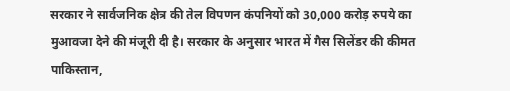सरकार ने सार्वजनिक क्षेत्र की तेल विपणन कंपनियों को 30,000 करोड़ रुपये का मुआवजा देने की मंजूरी दी है। सरकार के अनुसार भारत में गैस सिलेंडर की कीमत पाकिस्तान,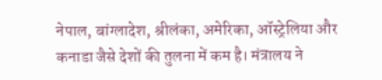नेपाल, बांग्लादेश, श्रीलंका, अमेरिका, ऑस्ट्रेलिया और कनाडा जैसे देशों की तुलना में कम है। मंत्रालय ने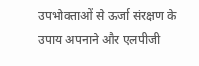उपभोक्ताओं से ऊर्जा संरक्षण के उपाय अपनाने और एलपीजी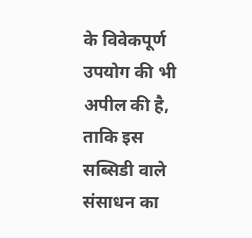के विवेकपूर्ण उपयोग की भी अपील की है, ताकि इस सब्सिडी वाले संसाधन का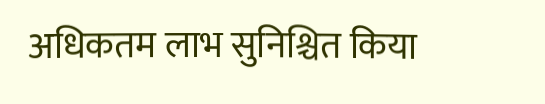अधिकतम लाभ सुनिश्चित किया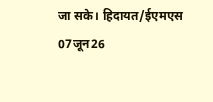जा सके। हिदायत/ईएमएस 07जून26